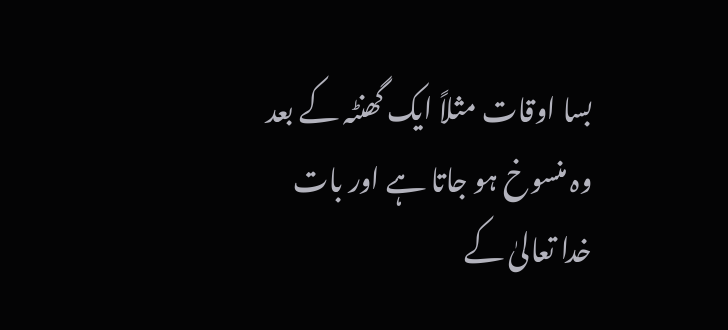بسا اوقات مثلاً ایک گھنٹہ کے بعد وہ منسوخ ہو جاتا ہے اور بات خدا تعالیٰ کے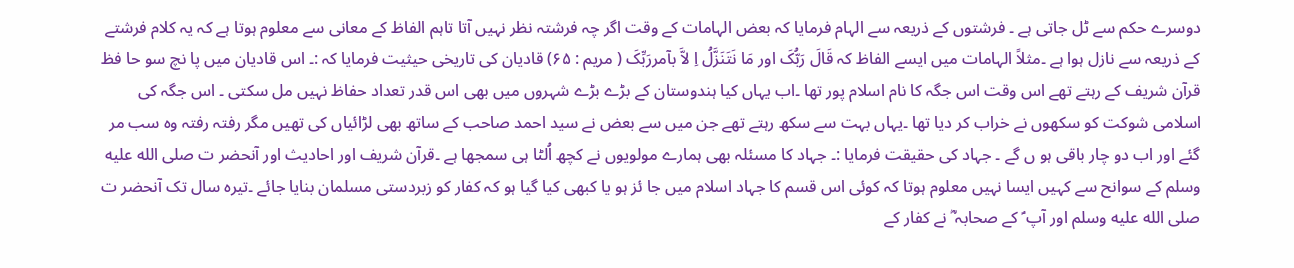دوسرے حکم سے ٹل جاتی ہے ۔ فرشتوں کے ذریعہ سے الہام فرمایا کہ بعض الہامات کے وقت اگر چہ فرشتہ نظر نہیں آتا تاہم الفاظ کے معانی سے معلوم ہوتا ہے کہ یہ کلام فرشتے کے ذریعہ سے نازل ہوا ہے ۔مثلاً الہامات میں ایسے الفاظ کہ قَالَ رَبُّکَ اور مَا نَتَنَزَّلُ اِ لاَّ بآمررَبِّکَ ( مریم : ۶۵) قادیان کی تاریخی حیثیت فرمایا کہ :۔ اس قادیان میں پا نچ سو حا فظ قرآن شریف کے رہتے تھے اس وقت اس جگہ کا نام اسلام پور تھا ۔اب یہاں کیا ہندوستان کے بڑے بڑے شہروں میں بھی اس قدر تعداد حفاظ نہیں مل سکتی ۔ اس جگہ کی اسلامی شوکت کو سکھوں نے خراب کر دیا تھا ۔یہاں بہت سے سکھ رہتے تھے جن میں سے بعض نے سید احمد صاحب کے ساتھ بھی لڑائیاں کی تھیں مگر رفتہ رفتہ وہ سب مر گئے اور اب دو چار باقی ہو ں گے ۔ جہاد کی حقیقت فرمایا :۔ جہاد کا مسئلہ بھی ہمارے مولویوں نے کچھ اُلٹا ہی سمجھا ہے ۔قرآن شریف اور احادیث اور آنحضر ت صلى الله عليه وسلم کے سوانح سے کہیں ایسا نہیں معلوم ہوتا کہ کوئی اس قسم کا جہاد اسلام میں جا ئز ہو یا کبھی کیا گیا ہو کہ کفار کو زبردستی مسلمان بنایا جائے ۔تیرہ سال تک آنحضر ت صلى الله عليه وسلم اور آپ ؑ کے صحابہ ؓ نے کفار کے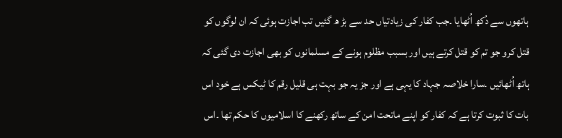ہاتھوں سے دُکھ اُٹھایا ۔جب کفار کی زیادتیاں حد سے بڑ ھ گئیں تب اجازت ہوئی کہ ان لوگوں کو قتل کرو جو تم کو قتل کرتے ہیں اور بسبب مظلوم ہونے کے مسلمانوں کو بھی اجازت دی گئی کہ ہاتھ اُٹھائیں ۔سارا خلاصہ جہاد کا یہی ہے اور جز یہ جو بہت ہی قلیل رقم کا ٹیکس ہے خود اس بات کا ثبوت کرتا ہے کہ کفار کو اپنے ماتحت امن کے ساتھ رکھنے کا اسلامیوں کا حکم تھا ۔اس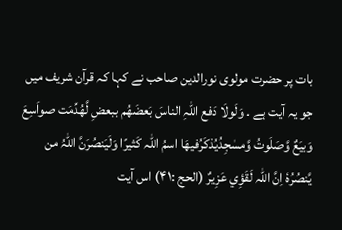بات پر حضرت مولوی نورالدین صاحب نے کہا کہ قرآن شریف میں جو یہ آیت ہے ۔ وَلَولَا دَفع اللّٰہِ الناسَ بَعضَھُم ببعضِ لَّھُدِّمَت صواَسِعَ وَبیَعٌ وَّصَلَوتُ وَّمسٰجِدُیُذکَرُفیھَا اسمُ اللّٰہ کَثیرًا وَلَیَنصُرَنَّ اللّٰہُ من یَّنصُرُہٗ اِنَّ اللّٰہ لَقَؤِي عَزِیرٌ (الحج :۴۱) اس آیت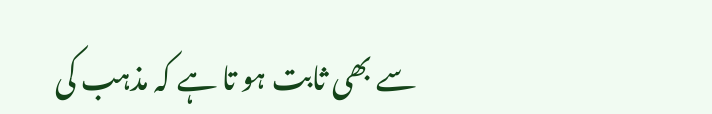سے بھی ثابت ہو تا ہے کہ مذہب کی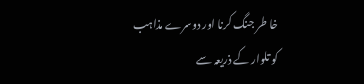خا طر جنگ کرنا اور دوسرے مذاہب کو تلوار کے ذریعہ سے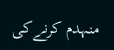منہدم کرنےکی